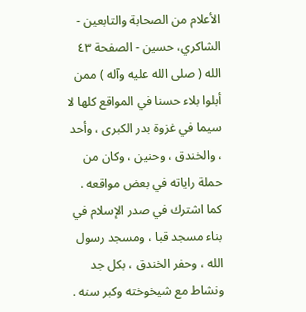الأعلام من الصحابة والتابعين - الشاكري، حسين - الصفحة ٤٣
الله ( صلى الله عليه وآله ) ممن أبلوا بلاء حسنا في المواقع كلها لا سيما في غزوة بدر الكبرى ، وأحد ، والخندق ، وحنين ، وكان من حملة راياته في بعض مواقعه .
كما اشترك في صدر الإسلام في بناء مسجد قبا ، ومسجد رسول الله ، وحفر الخندق ، بكل جد ونشاط مع شيخوخته وكبر سنه .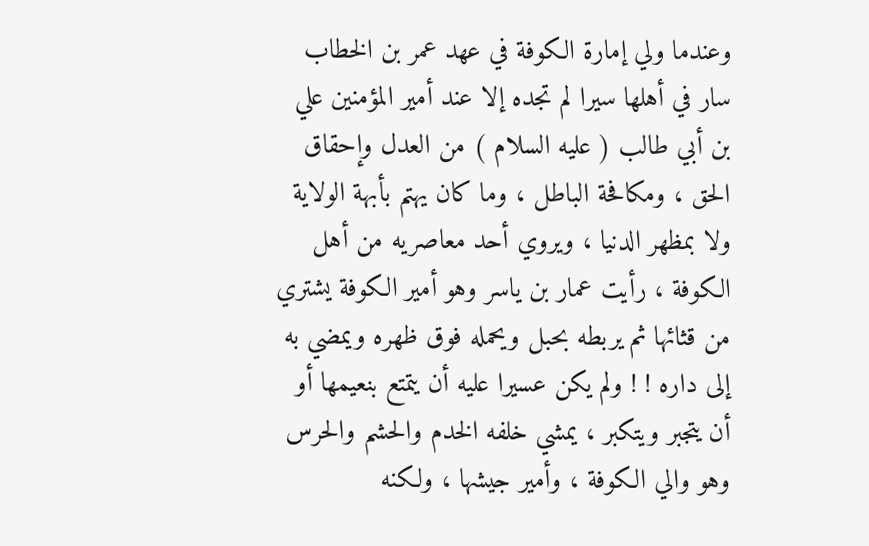وعندما ولي إمارة الكوفة في عهد عمر بن الخطاب سار في أهلها سيرا لم تجده إلا عند أمير المؤمنين علي بن أبي طالب ( عليه السلام ) من العدل وإحقاق الحق ، ومكافحة الباطل ، وما كان يهتم بأبهة الولاية ولا بمظهر الدنيا ، ويروي أحد معاصريه من أهل الكوفة ، رأيت عمار بن ياسر وهو أمير الكوفة يشتري من قثائها ثم يربطه بحبل ويحمله فوق ظهره ويمضي به إلى داره ! ! ولم يكن عسيرا عليه أن يتمتع بنعيمها أو أن يتجبر ويتكبر ، يمشي خلفه الخدم والحشم والحرس وهو والي الكوفة ، وأمير جيشها ، ولكنه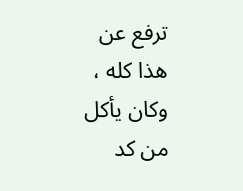ترفع عن هذا كله ، وكان يأكل من كد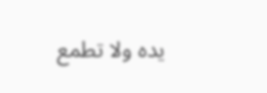يده ولا تطمع